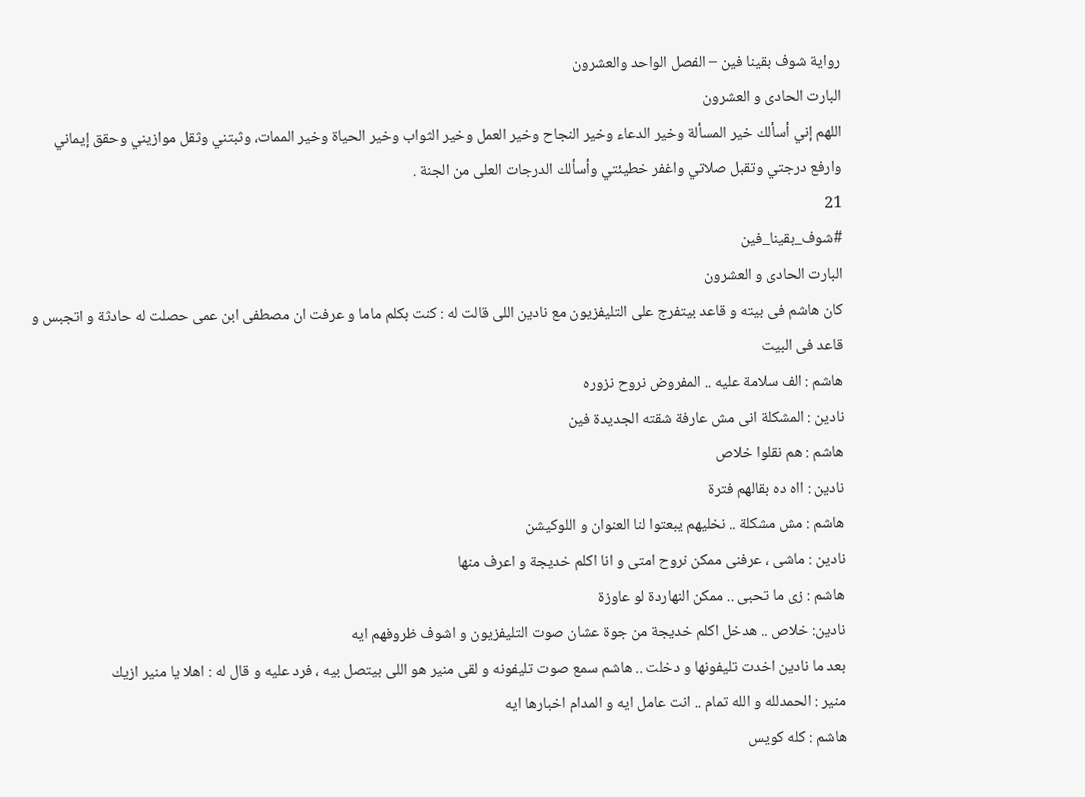رواية شوف بقينا فين – الفصل الواحد والعشرون
البارت الحادى و العشرون
اللهم إني أسألك خير المسألة وخير الدعاء وخير النجاح وخير العمل وخير الثواب وخير الحياة وخير الممات، وثبتني وثقل موازيني وحقق إيماني وارفع درجتي وتقبل صلاتي واغفر خطيئتي وأسألك الدرجات العلى من الجنة .
21
#شوف_بقينا_فين
البارت الحادى و العشرون
كان هاشم فى بيته و قاعد بيتفرج على التليفزيون مع نادين اللى قالت له : كنت بكلم ماما و عرفت ان مصطفى ابن عمى حصلت له حادثة و اتجبس و قاعد فى البيت
هاشم : الف سلامة عليه .. المفروض نروح نزوره
نادين : المشكلة انى مش عارفة شقته الجديدة فين
هاشم : هم نقلوا خلاص
نادين : ااه ده بقالهم فترة
هاشم : مش مشكلة .. نخليهم يبعتوا لنا العنوان و اللوكيشن
نادين : ماشى ، عرفنى ممكن نروح امتى و انا اكلم خديجة و اعرف منها
هاشم : زى ما تحبى .. ممكن النهاردة لو عاوزة
نادين: خلاص .. هدخل اكلم خديجة من جوة عشان صوت التليفزيون و اشوف ظروفهم ايه
بعد ما نادين اخدت تليفونها و دخلت .. هاشم سمع صوت تليفونه و لقى منير هو اللى بيتصل بيه ، فرد عليه و قال له : اهلا يا منير ازيك
منير : الحمدلله و الله تمام .. انت عامل ايه و المدام اخبارها ايه
هاشم : كله كويس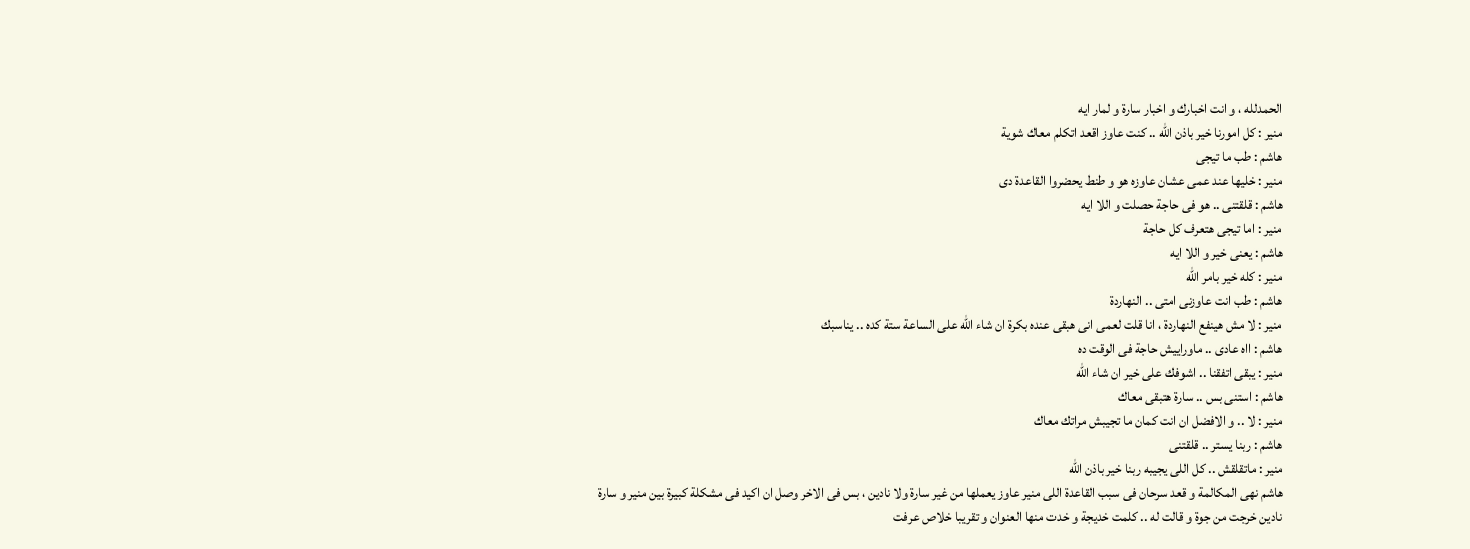الحمدلله ، و انت اخبارك و اخبار سارة و لمار ايه
منير : كل امورنا خير باذن الله .. كنت عاوز اقعد اتكلم معاك شوية
هاشم : طب ما تيجى
منير : خليها عند عمى عشان عاوزه هو و طنط يحضروا القاعدة دى
هاشم : قلقتنى .. هو فى حاجة حصلت و اللا ايه
منير : اما تيجى هتعرف كل حاجة
هاشم : يعنى خير و اللا ايه
منير : كله خير بامر الله
هاشم : طب انت عاوزنى امتى .. النهاردة
منير : لا مش هينفع النهاردة ، انا قلت لعمى انى هبقى عنده بكرة ان شاء الله على الساعة ستة كده .. يناسبك
هاشم : ااه عادى .. ماوراييش حاجة فى الوقت ده
منير : يبقى اتفقنا .. اشوفك على خير ان شاء الله
هاشم : استنى بس .. سارة هتبقى معاك
منير : لا .. و الافضل ان انت كمان ما تجيبش مراتك معاك
هاشم : ربنا يستر .. قلقتنى
منير : ماتقلقش .. كل اللى يجيبه ربنا خير باذن الله
هاشم نهى المكالمة و قعد سرحان فى سبب القاعدة اللى منير عاوز يعملها من غير سارة ولا نادين ، بس فى الاخر وصل ان اكيد فى مشكلة كبيرة بين منير و سارة
نادين خرجت من جوة و قالت له .. كلمت خديجة و خدت منها العنوان و تقريبا خلاص عرفت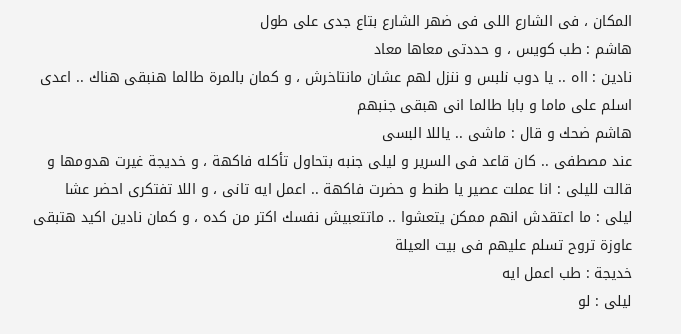المكان ، فى الشارع اللى فى ضهر الشارع بتاع جدى على طول
هاشم : طب كويس ، و حددتى معاها معاد
نادين : ااه .. يا دوب نلبس و ننزل لهم عشان مانتاخرش ، و كمان بالمرة طالما هنبقى هناك .. اعدى اسلم على ماما و بابا طالما انى هبقى جنبهم
هاشم ضحك و قال : ماشى .. ياللا البسى
عند مصطفى .. كان قاعد فى السرير و ليلى جنبه بتحاول تأكله فاكهة ، و خديجة غيرت هدومها و قالت لليلى : انا عملت عصير يا طنط و حضرت فاكهة .. اعمل ايه تانى ، و اللا تفتكرى احضر عشا
ليلى : ما اعتقدش انهم ممكن يتعشوا .. ماتتعبيش نفسك اكتر من كده ، و كمان نادين اكيد هتبقى عاوزة تروح تسلم عليهم فى بيت العيلة
خديجة : طب اعمل ايه
ليلى : لو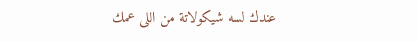عندك لسه شيكولاتة من اللى عمك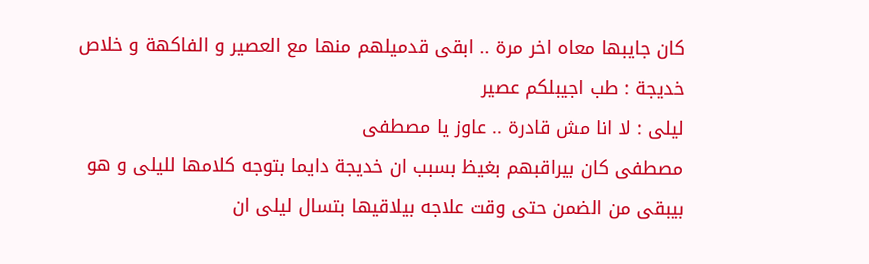كان جايبها معاه اخر مرة .. ابقى قدميلهم منها مع العصير و الفاكهة و خلاص
خديجة : طب اجيبلكم عصير
ليلى : لا انا مش قادرة .. عاوز يا مصطفى
مصطفى كان بيراقبهم بغيظ بسبب ان خديجة دايما بتوجه كلامها لليلى و هو بيبقى من الضمن حتى وقت علاجه بيلاقيها بتسال ليلى ان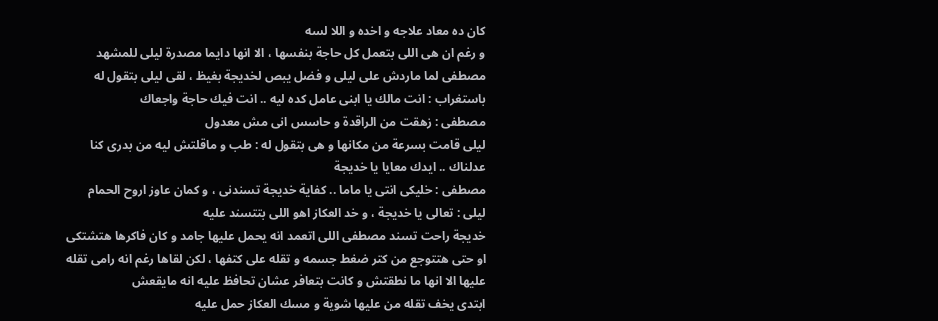كان ده معاد علاجه و اخده و اللا لسه
و رغم ان هى اللى بتعمل كل حاجة بنفسها ، الا انها دايما مصدرة ليلى للمشهد
مصطفى لما ماردش على ليلى و فضل يبص لخديجة بغيظ ، لقى ليلى بتقول له باستغراب : انت مالك يا ابنى عامل كده ليه .. انت فيك حاجة واجعاك
مصطفى : زهقت من الراقدة و حاسس انى مش معدول
ليلى قامت بسرعة من مكانها و هى بتقول له : طب و ماقلتش ليه من بدرى كنا عدلناك .. ايدك معايا يا خديجة
مصطفى : خليكى انتى يا ماما .. كفاية خديجة تسندنى ، و كمان عاوز اروح الحمام
ليلى : تعالى يا خديجة ، و خد العكاز اهو اللى بتتسند عليه
خديجة راحت تسند مصطفى اللى اتعمد انه يحمل عليها جامد و كان فاكرها هتشتكى او حتى هتتوجع من كتر ضغط جسمه و تقله على كتفها ، لكن لقاها رغم انه رامى تقله عليها الا انها ما نطقتش و كانت بتعافر عشان تحافظ عليه انه مايقعش
ابتدى يخف تقله من عليها شوية و مسك العكاز حمل عليه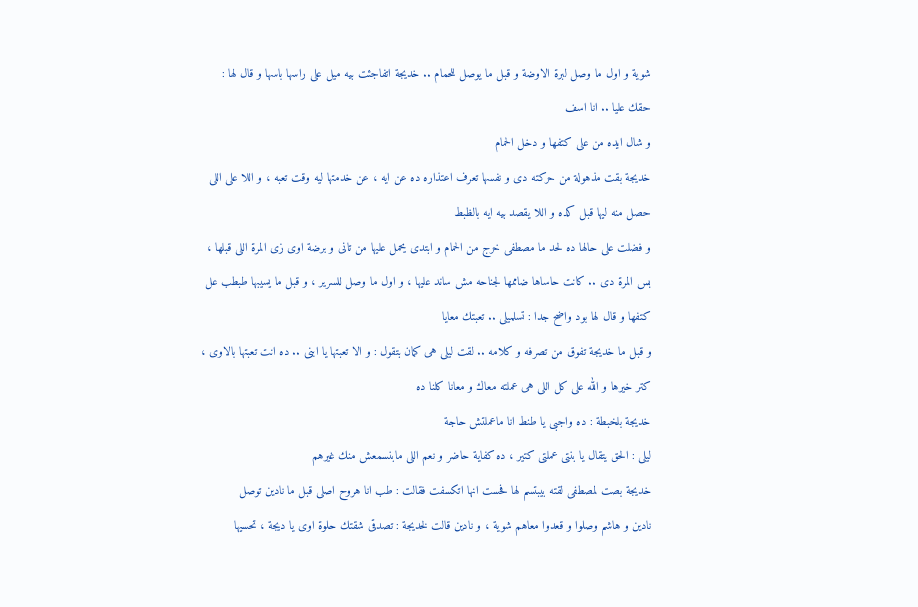شوية و اول ما وصل لبرة الاوضة و قبل ما يوصل للحمام .. خديجة اتفاجئت بيه ميل على راسها باسها و قال لها : حقك عليا .. انا اسف
و شال ايده من على كتفها و دخل الحمام
خديجة بقت مذهولة من حركته دى و نفسها تعرف اعتذاره ده عن ايه ، عن خدمتها ليه وقت تعبه ، و اللا على اللى حصل منه ليها قبل كده و اللا يقصد بيه ايه بالظبط
و فضلت على حالها ده لحد ما مصطفى خرج من الحمام و ابتدى يحمل عليها من تانى و برضة اوى زى المرة اللى قبلها ، بس المرة دى .. كانت حاساها ضاممها لجناحه مش ساند عليها ، و اول ما وصل للسرير ، و قبل ما يسيبها طبطب عل كتفها و قال لها بود واضح جدا : تسلميلى .. تعبتك معايا
و قبل ما خديجة تفوق من تصرفه و كلامه .. لقت ليلى هى كمان بتقول : و الا تعبتها يا ابنى .. ده انت تعبتها بالاوى ، كتر خيرها و الله على كل اللى هى عملته معاك و معانا كلنا ده
خديجة بلخبطة : ده واجبى يا طنط انا ماعملتش حاجة
ليلى : الحق يتقال يا بنتى عملتى كتير ، ده كفاية حاضر و نعم اللى مابنسمعش منك غيرهم
خديجة بصت لمصطفى لقته بيبتسم لها فحست انها اتكسفت فقالت : طب انا هروح اصلى قبل ما نادين توصل
نادين و هاشم وصلوا و قعدوا معاهم شوية ، و نادين قالت لخديجة : تصدقى شقتك حلوة اوى يا ديجة ، تحسيها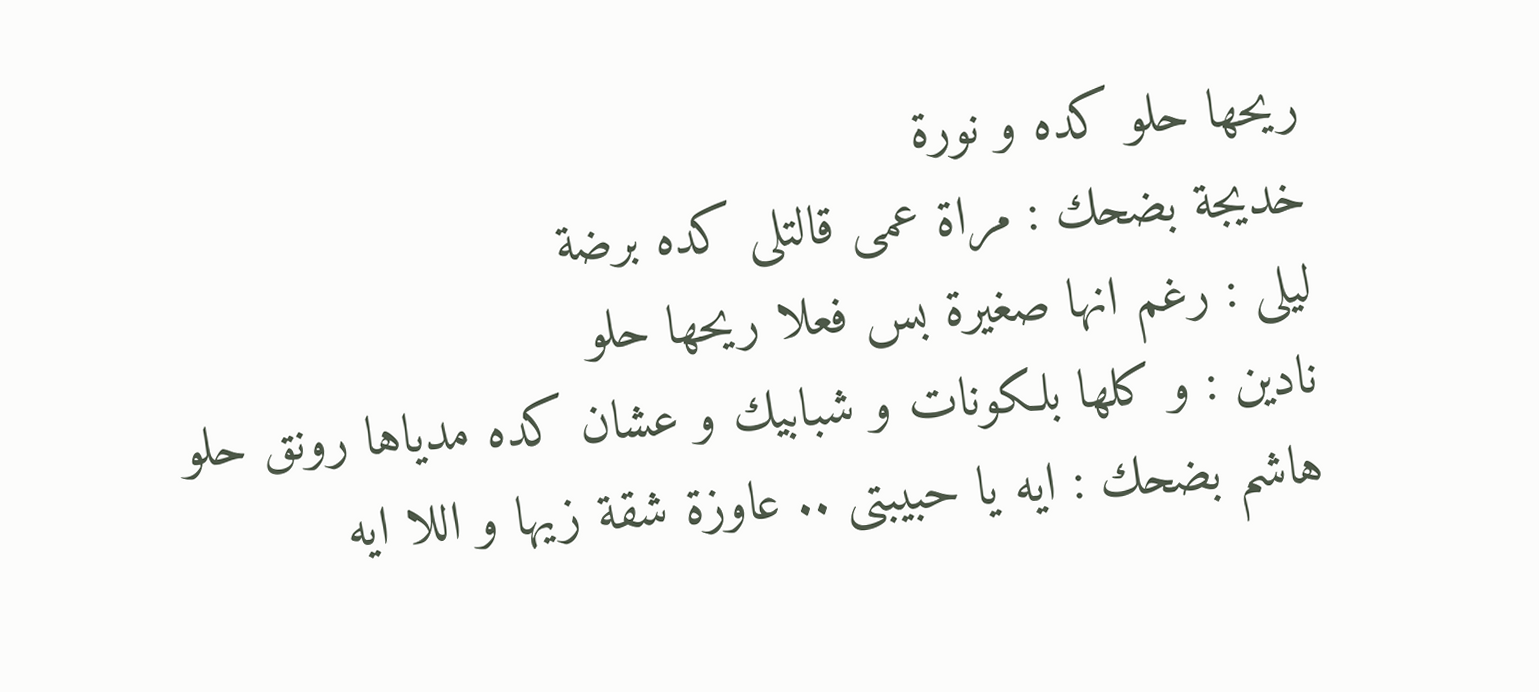ريحها حلو كده و نورة
خديجة بضحك : مراة عمى قالتلى كده برضة
ليلى : رغم انها صغيرة بس فعلا ريحها حلو
نادين : و كلها بلكونات و شبابيك و عشان كده مدياها رونق حلو
هاشم بضحك : ايه يا حبيبتى .. عاوزة شقة زيها و اللا ايه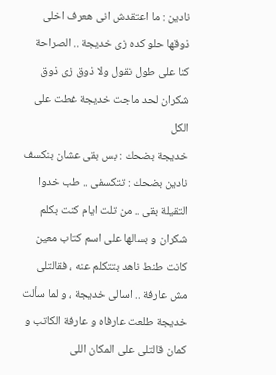نادين : ما اعتقدش انى هعرف اخلى ذوقها حلو كده زى خديجة .. الصراحة كنا على طول نقول ولا ذوق زى ذوق شكران لحد ماجت خديجة غطت على الكل
خديجة بضحك : بس بقى عشان بنكسف
نادين بضحك : تتكسفى .. طب خدوا التقيلة بقى .. من تلت ايام كنت بكلم شكران و بسالها على اسم كتاب معين كانت طنط ناهد بتتكلم عنه ، فقالتلى مش عارفة .. اسالى خديجة ، و لما سألت خديجة طلعت عارفاه و عارفة الكاتب و كمان قالتلى على المكان اللى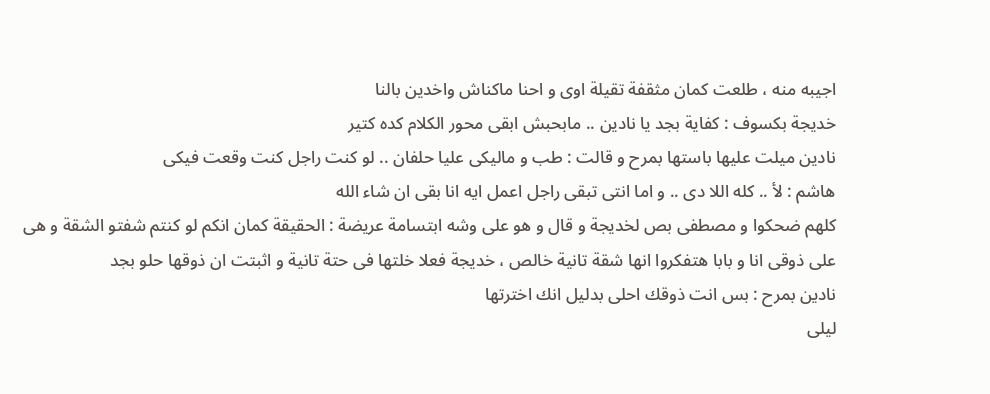اجيبه منه ، طلعت كمان مثقفة تقيلة اوى و احنا ماكناش واخدين بالنا
خديجة بكسوف : كفاية بجد يا نادين .. مابحبش ابقى محور الكلام كده كتير
نادين ميلت عليها باستها بمرح و قالت : طب و ماليكى عليا حلفان .. لو كنت راجل كنت وقعت فيكى
هاشم : لأ .. كله اللا دى .. و اما انتى تبقى راجل اعمل ايه انا بقى ان شاء الله
كلهم ضحكوا و مصطفى بص لخديجة و قال و هو على وشه ابتسامة عريضة : الحقيقة كمان انكم لو كنتم شفتو الشقة و هى على ذوقى انا و بابا هتفكروا انها شقة تانية خالص ، خديجة فعلا خلتها فى حتة تانية و اثبتت ان ذوقها حلو بجد
نادين بمرح : بس انت ذوقك احلى بدليل انك اخترتها
ليلى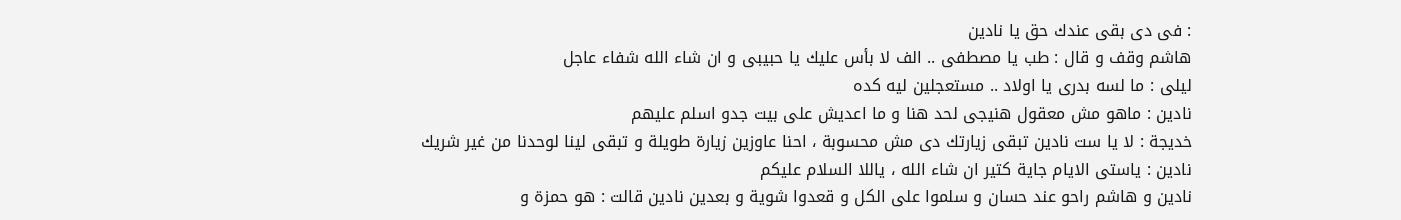: فى دى بقى عندك حق يا نادين
هاشم وقف و قال : طب يا مصطفى .. الف لا بأس عليك يا حبيبى و ان شاء الله شفاء عاجل
ليلى : ما لسه بدرى يا اولاد .. مستعجلين ليه كده
نادين : ماهو مش معقول هنيجى لحد هنا و ما اعديش على بيت جدو اسلم عليهم
خديجة : لا يا ست نادين تبقى زيارتك دى مش محسوبة ، احنا عاوزين زيارة طويلة و تبقى لينا لوحدنا من غير شريك
نادين : ياستى الايام جاية كتير ان شاء الله ، ياللا السلام عليكم
نادين و هاشم راحو عند حسان و سلموا على الكل و قعدوا شوية و بعدين نادين قالت : هو حمزة و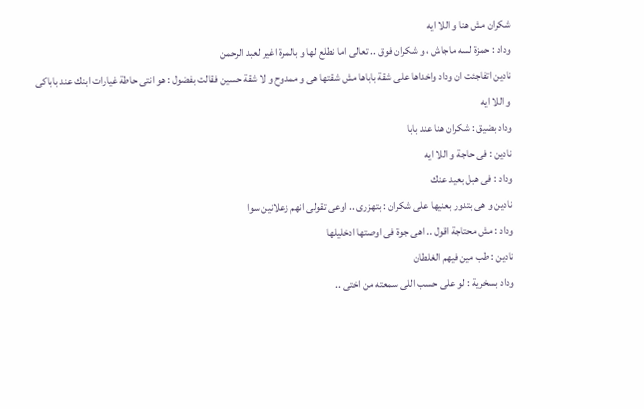شكران مش هنا و اللا ايه
وداد : حمزة لسه ماجاش ، و شكران فوق .. تعالى اما نطلع لها و بالمرة اغير لعبد الرحمن
نادين اتفاجئت ان وداد واخداها على شقة باباها مش شقتها هى و ممدوح و لا شقة حسين فقالت بفضول : هو انتى حاطة غيارات ابنك عند باباكى و اللا ايه
وداد بضيق : شكران هنا عند بابا
نادين : فى حاجة و اللا ايه
وداد : فى هبل بعيد عنك
نادين و هى بتدور بعنيها على شكران : بتهزرى .. اوعى تقولى انهم زعلانين سوا
وداد : مش محتاجة اقول .. اهى جوة فى اوصتها ادخليلها
نادين : طب مين فيهم الغلطان
وداد بسخرية : لو على حسب اللى سمعته من اختى ..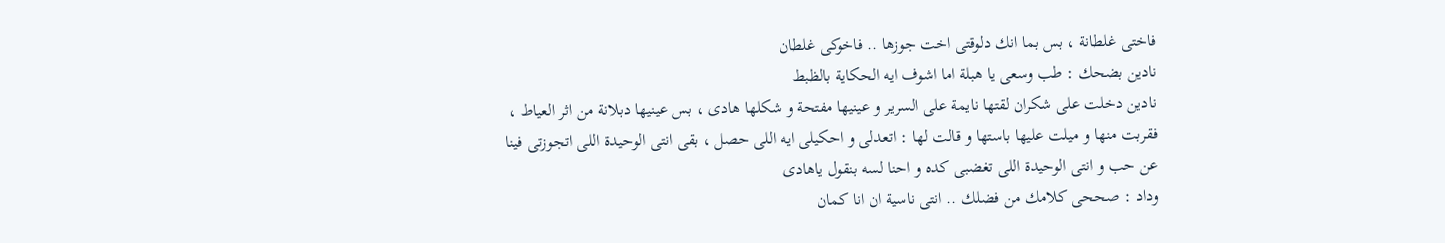فاختى غلطانة ، بس بما انك دلوقتى اخت جوزها .. فاخوكى غلطان
نادين بضحك : طب وسعى يا هبلة اما اشوف ايه الحكاية بالظبط
نادين دخلت على شكران لقتها نايمة على السرير و عينيها مفتحة و شكلها هادى ، بس عينيها دبلانة من اثر العياط ، فقربت منها و ميلت عليها باستها و قالت لها : اتعدلى و احكيلى ايه اللى حصل ، بقى انتى الوحيدة اللى اتجوزتى فينا عن حب و انتى الوحيدة اللى تغضبى كده و احنا لسه بنقول ياهادى
وداد : صححى كلامك من فضلك .. انتى ناسية ان انا كمان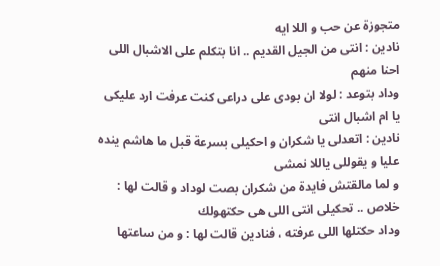متجوزة عن حب و اللا ايه
نادين : انتى من الجيل القديم .. انا بتكلم على الاشبال اللى احنا منهم
وداد بتوعد : لولا ان بودى على دراعى كنت عرفت ارد عليكى يا ام اشبال انتى
نادين : اتعدلى يا شكران و احكيلى بسرعة قبل ما هاشم ينده عليا و يقوللى ياللا نمشى
و لما مالقتش فايدة من شكران بصت لوداد و قالت لها : خلاص .. تحكيلى انتى اللى هى حكتهولك
وداد حكتلها اللى عرفته ، فنادين قالت لها : و من ساعتها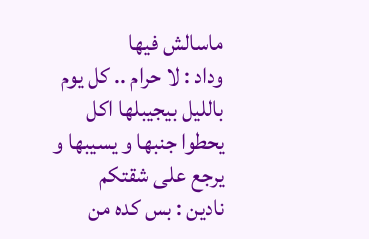ماسالش فيها
وداد : لا حرام .. كل يوم بالليل بيجيبلها اكل يحطوا جنبها و يسيبها و يرجع على شقتكم
نادين : بس كده من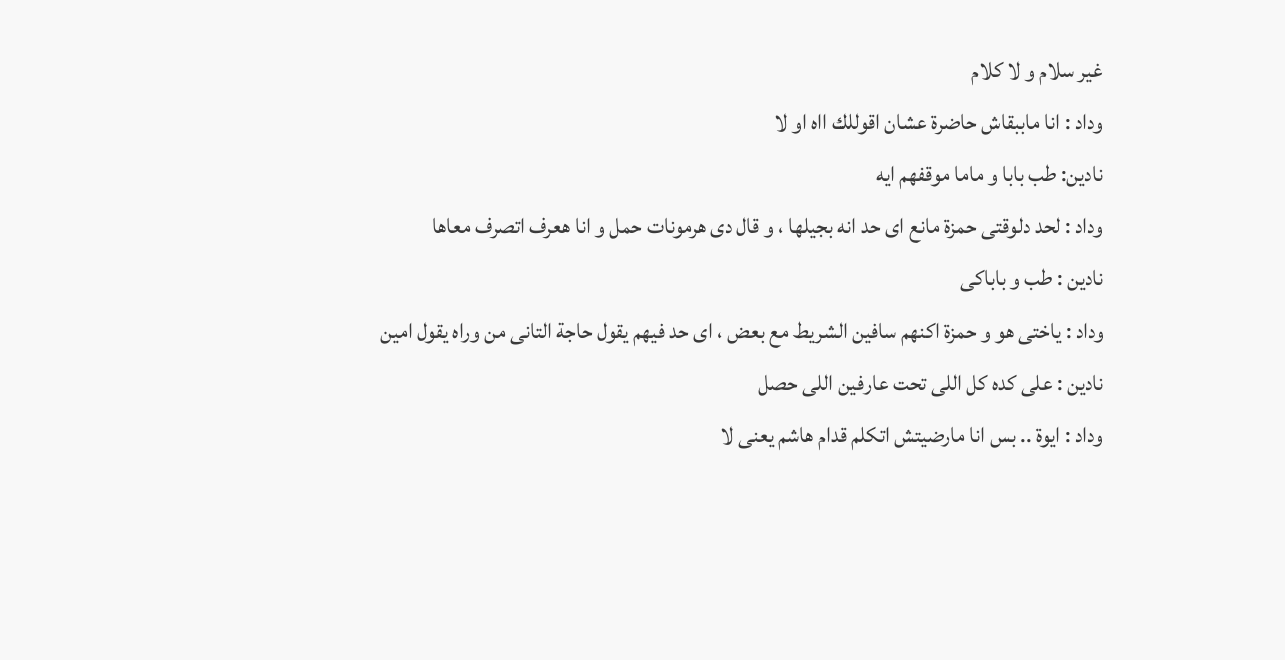غير سلام و لا كلام
وداد : انا ماببقاش حاضرة عشان اقوللك ااه او لا
نادين: طب بابا و ماما موقفهم ايه
وداد : لحد دلوقتى حمزة مانع اى حد انه بجيلها ، و قال دى هرمونات حمل و انا هعرف اتصرف معاها
نادين : طب و باباكى
وداد : ياختى هو و حمزة اكنهم سافين الشريط مع بعض ، اى حد فيهم يقول حاجة التانى من وراه يقول امين
نادين : على كده كل اللى تحت عارفين اللى حصل
وداد : ايوة .. بس انا مارضيتش اتكلم قدام هاشم يعنى لا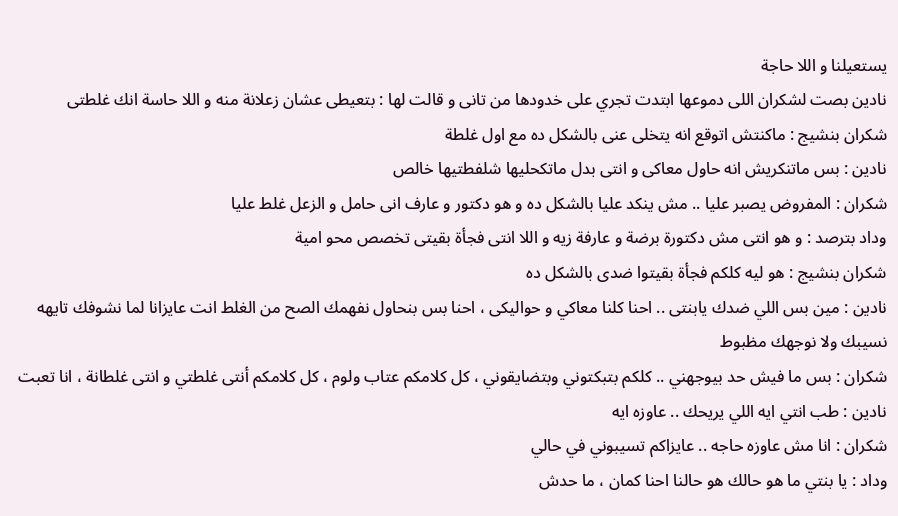يستعيلنا و اللا حاجة
نادين بصت لشكران اللى دموعها ابتدت تجري على خدودها من تانى و قالت لها : بتعيطى عشان زعلانة منه و اللا حاسة انك غلطتى
شكران بنشيج : ماكنتش اتوقع انه يتخلى عنى بالشكل ده مع اول غلطة
نادين : بس ماتنكريش انه حاول معاكى و انتى بدل ماتكحليها شلفطتيها خالص
شكران : المفروض يصبر عليا .. مش ينكد عليا بالشكل ده و هو دكتور و عارف انى حامل و الزعل غلط عليا
وداد بترصد : و هو انتى مش دكتورة برضة و عارفة زيه و اللا انتى فجأة بقيتى تخصص محو امية
شكران بنشيج : هو ليه كلكم فجأة بقيتوا ضدى بالشكل ده
نادين : مين بس اللي ضدك يابنتى .. احنا كلنا معاكي و حواليكى ، احنا بس بنحاول نفهمك الصح من الغلط انت عايزانا لما نشوفك تايهه نسيبك ولا نوجهك مظبوط
شكران : بس ما فيش حد بيوجهني .. كلكم بتبكتوني وبتضايقوني ، كل كلامكم عتاب ولوم ، كل كلامكم أنتى غلطتي و انتى غلطانة ، انا تعبت
نادين : طب انتي ايه اللي يريحك .. عاوزه ايه
شكران : انا مش عاوزه حاجه .. عايزاكم تسيبوني في حالي
وداد : يا بنتي ما هو حالك هو حالنا احنا كمان ، ما حدش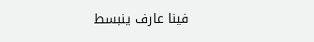فينا عارف ينبسط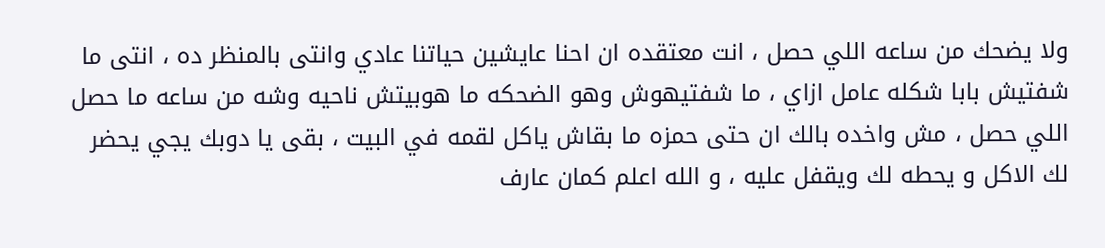ولا يضحك من ساعه اللي حصل ، انت معتقده ان احنا عايشين حياتنا عادي وانتى بالمنظر ده ، انتى ما شفتيش بابا شكله عامل ازاي ، ما شفتيهوش وهو الضحكه ما هوبيتش ناحيه وشه من ساعه ما حصل اللي حصل ، مش واخده بالك ان حتى حمزه ما بقاش ياكل لقمه في البيت ، بقى يا دوبك يجي يحضر لك الاكل و يحطه لك ويقفل عليه ، و الله اعلم كمان عارف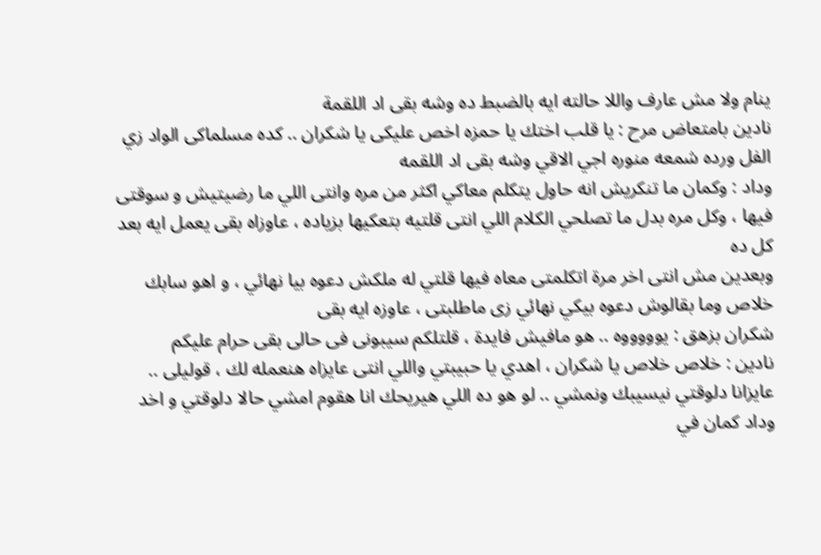ينام ولا مش عارف واللا حالته ايه بالضبط ده وشه بقى اد اللقمة
نادين بامتعاض مرح : يا قلب اختك يا حمزه اخص عليكى يا شكران .. كده مسلماكى الواد زي الفل ورده شمعه منوره اجي الاقي وشه بقى اد اللقمه
وداد : وكمان ما تنكريش انه حاول يتكلم معاكي اكثر من مره وانتى اللي ما رضيتيش و سوقتى فيها ، وكل مره بدل ما تصلحي الكلام اللي انتى قلتيه بتعكيها بزياده ، عاوزاه بقى يعمل ايه بعد كل ده
وبعدين مش انتى اخر مرة اتكلمتى معاه فيها قلتي له ملكش دعوه بيا نهائي ، و اهو سابك خلاص وما بقالوش دعوه بيكي نهائي زى ماطلبتى ، عاوزه ايه بقى
شكران بزهق : يوووووه .. هو مافيش فايدة ، قلتلكم سيبونى فى حالى بقى حرام عليكم
نادين : خلاص خلاص يا شكران ، اهدي يا حبيبتي واللي انتى عايزاه هنعمله لك ، قوليلى .. عايزانا دلوقتي نيسيبك ونمشي .. لو هو ده اللي هيريحك انا هقوم امشي حالا دلوقتي و اخد وداد كمان في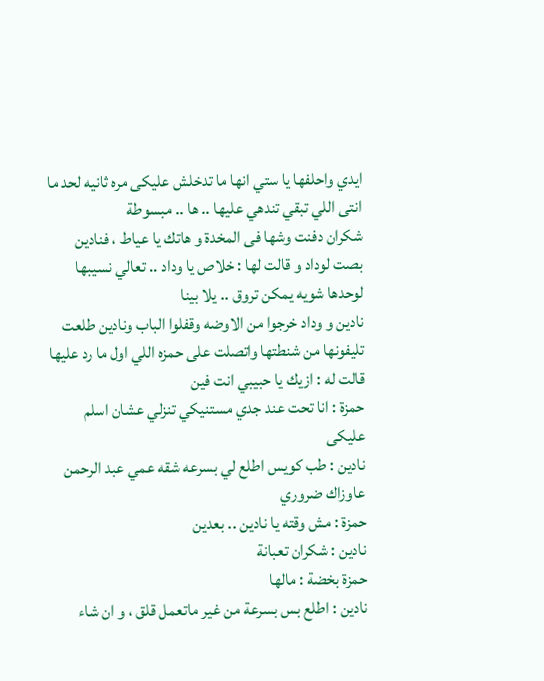ايدي واحلفها يا ستي انها ما تدخلش عليكى مره ثانيه لحد ما انتى اللي تبقي تندهي عليها .. ها .. مبسوطة
شكران دفنت وشها فى المخدة و هاتك يا عياط ، فنادين بصت لوداد و قالت لها : خلاص يا وداد .. تعالي نسيبها لوحدها شويه يمكن تروق .. يلا بينا
نادين و وداد خرجوا من الاوضه وقفلوا الباب ونادين طلعت تليفونها من شنطتها واتصلت على حمزه اللي اول ما رد عليها قالت له : ازيك يا حبيبي انت فين
حمزة : انا تحت عند جدي مستنيكي تنزلي عشان اسلم عليكى
نادين : طب كويس اطلع لي بسرعه شقه عمي عبد الرحمن عاوزاك ضروري
حمزة : مش وقته يا نادين .. بعدين
نادين : شكران تعبانة
حمزة بخضة : مالها
نادين : اطلع بس بسرعة من غير ماتعمل قلق ، و ان شاء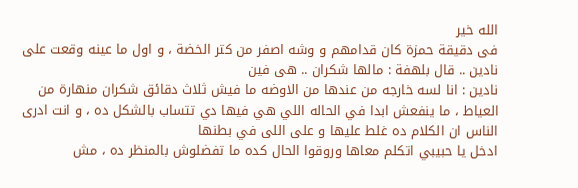الله خير
فى دقيقة حمزة كان قدامهم و وشه اصفر من كتر الخضة ، و اول ما عينه وقعت على نادين .. قال بلهفة : مالها شكران .. هى فين
نادين : انا لسه خارجه من عندها من الاوضه ما فيش ثلاث دقائق شكران منهارة من العياط ، ما ينفعش ابدا في الحاله اللي هي فيها دي تتساب بالشكل ده ، و انت ادرى الناس ان الكلام ده غلط عليها و على اللى في بطنها
ادخل يا حبيبي اتكلم معاها وروقوا الحال كده ما تفضلوش بالمنظر ده ، مش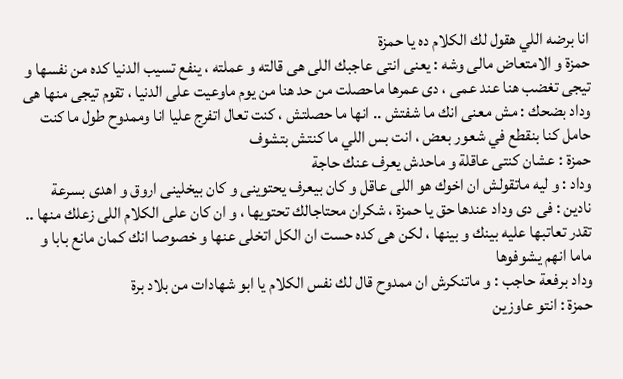انا برضه اللي هقول لك الكلام ده يا حمزة
حمزة و الامتعاض مالى وشه : يعنى انتى عاجبك اللى هى قالته و عملته ، ينفع تسيب الدنيا كده من نفسها و تيجى تغضب هنا عند عمى ، دى عمرها ماحصلت من حد هنا من يوم ماوعيت على الدنيا ، تقوم تيجى منها هى
وداد بضحك : مش معنى انك ما شفتش .. انها ما حصلتش ، كنت تعال اتفرج عليا انا وممدوح طول ما كنت حامل كنا بنقطع في شعور بعض ، انت بس اللي ما كنتش بتشوف
حمزة : عشان كنتى عاقلة و ماحدش يعرف عنك حاجة
وداد : و ليه ماتقولش ان اخوك هو اللى عاقل و كان بيعرف يحتوينى و كان بيخلينى اروق و اهدى بسرعة
نادين : فى دى وداد عندها حق يا حمزة ، شكران محتاجالك تحتويها ، و ان كان على الكلام اللى زعلك منها .. تقدر تعاتبها عليه بينك و بينها ، لكن هى كده حست ان الكل اتخلى عنها و خصوصا انك كمان مانع بابا و ماما انهم يشوفوها
وداد برفعة حاجب : و ماتنكرش ان ممدوح قال لك نفس الكلام يا ابو شهادات من بلاد برة
حمزة : انتو عاوزين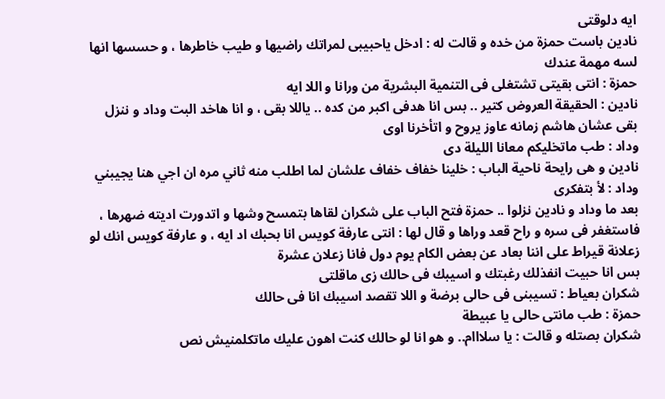ايه دلوقتى
نادين باست حمزة من خده و قالت له : ادخل ياحبيبى لمراتك راضيها و طيب خاطرها ، و حسسها انها لسه مهمة عندك
حمزة : انتى بقيتى تشتغلى فى التنمية البشرية من ورانا و اللا ايه
نادين : الحقيقة العروض كتير .. بس انا هدفى اكبر من كده .. ياللا بقى ، و انا هاخد البت وداد و ننزل بقى عشان هاشم زمانه عاوز يروح و اتأخرنا اوى
وداد : طب ماتخليكم معانا الليلة دى
نادين و هى رايحة ناحية الباب : خلينا خفاف خفاف علشان لما اطلب منه ثاني مره ان اجي هنا يجيبني
وداد : لأ بتفكرى
بعد ما وداد و نادين نزلوا .. حمزة فتح الباب على شكران لقاها بتمسح وشها و اتدورت اديته ضهرها ، فاستغفر فى سره و راح قعد وراها و قال لها : انتى عارفة كويس انا بحبك اد ايه ، و عارفة كويس انك لو زعلانة قيراط على اننا بعاد عن بعض الكام يوم دول فانا زعلان عشرة
بس انا حبيت انفذلك رغبتك و اسيبك فى حالك زى ماقلتى
شكران بعياط : تسيبنى فى حالى برضة و اللا تقصد اسيبك انا فى حالك
حمزة : طب مانتى حالى يا عبيطة
شكران بصتله و قالت : يا سلااام.. و هو انا لو حالك كنت اهون عليك ماتكلمنيش نص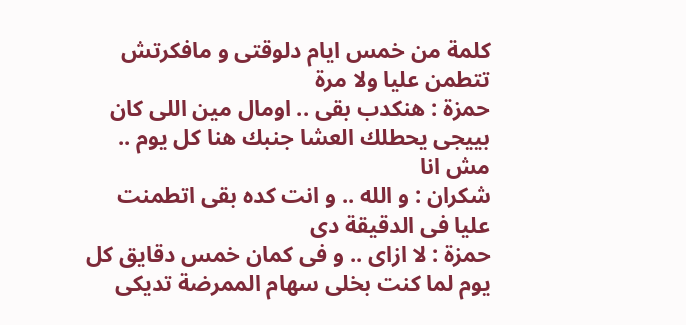كلمة من خمس ايام دلوقتى و مافكرتش تتطمن عليا ولا مرة
حمزة : هنكدب بقى .. اومال مين اللى كان بييجى يحطلك العشا جنبك هنا كل يوم .. مش انا
شكران : و الله .. و انت كده بقى اتطمنت عليا فى الدقيقة دى
حمزة : لا ازاى .. و فى كمان خمس دقايق كل يوم لما كنت بخلى سهام الممرضة تديكى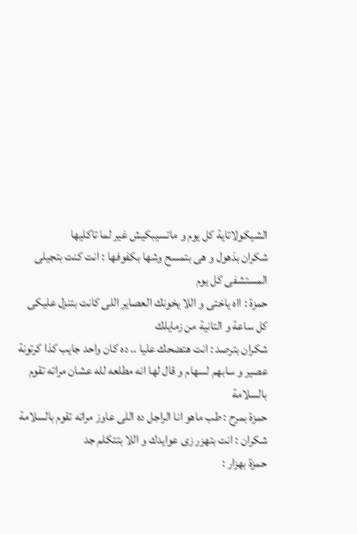الشيكولاتاية كل يوم و ماتسيبكيش غير لما تاكليها
شكران بذهول و هى بتمسح وشها بكفوفها : انت كنت بتجيلى المستشفى كل يوم
حمزة : ااه ياختى و اللا يخونك العصاير اللى كانت بتنزل عليكى كل ساعة و التانية من زمايلك
شكران بترصد : انت هتضحك عليا .. ده كان واحد جايب كذا كرتونة عصير و سابهم لسهام و قال لها انه مطلعه لله عشان مراته تقوم بالسلامة
حمزة بمرح : طب ماهو انا الراجل ده اللى عاوز مراته تقوم بالسلامة
شكران : انت بتهزر زى عوايدك و اللا بتتكلم جد
حمزة بهزار :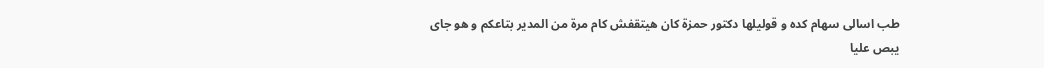طب اسالى سهام كده و قوليلها دكتور حمزة كان هيتقفش كام مرة من المدير بتاعكم و هو جاى يبص عليا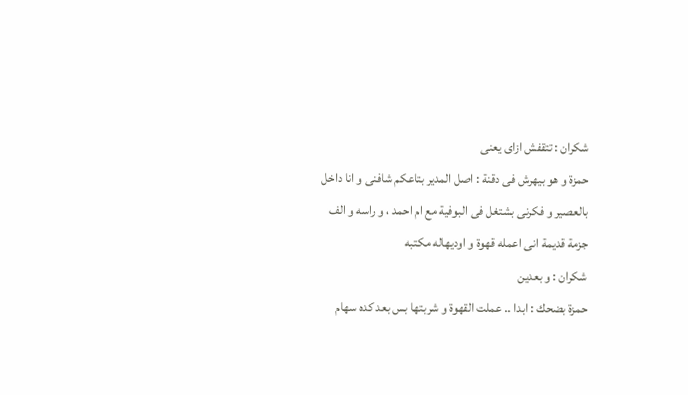شكران : تتقفش ازاى يعنى
حمزة و هو بيهرش فى دقنة : اصل المدير بتاعكم شافنى و انا داخل بالعصير و فكرنى بشتغل فى البوفية مع ام احمد ، و راسه و الف جزمة قديمة انى اعمله قهوة و اوديهاله مكتبه
شكران : و بعدين
حمزة بضحك : ابدا .. عملت القهوة و شربتها بس بعد كده سهام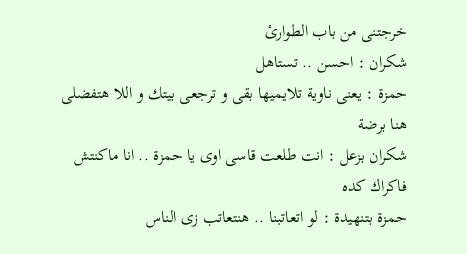خرجتنى من باب الطوارئ
شكران : احسن .. تستاهل
حمزة : يعنى ناوية تلايميها بقى و ترجعى بيتك و اللا هتفضلى هنا برضة
شكران بزعل : انت طلعت قاسى اوى يا حمزة .. انا ماكنتش فاكراك كده
حمزة بتنهيدة : لو اتعاتبنا .. هنتعاتب زى الناس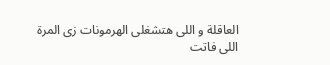العاقلة و اللى هتشغلى الهرمونات زى المرة اللى فاتت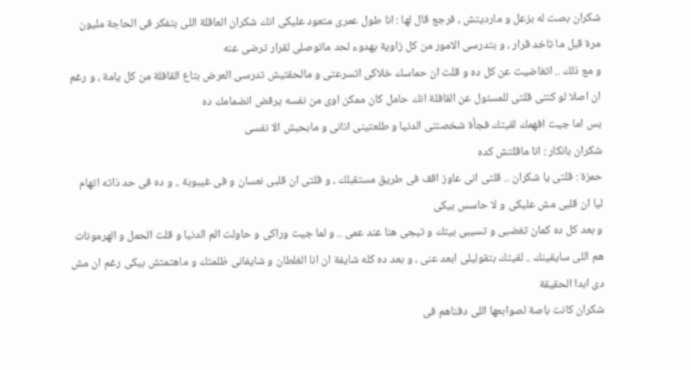شكران بصت له بزعل و مارديتش ، فرجع قال لها : انا طول عمرى متعود عليكى انك شكران العاقلة اللى بتفكر فى الحاجة مليون مرة قبل ما تاخد قرار ، و بتدرسى الامور من كل زاوية بهدوء لحد ماتوصلى لقرار ترضى عنه
و مع ذلك .. اتغاضيت عن كل ده و قلت ان حماسك خلاكى اتسرعتى و مالحقتيش تدرسى العرض بتاع القافلة من كل يامة ، و رغم ان اصلا لو كنتى قلتى للمسئول عن القافلة انك حامل كان ممكن اوى من نفسه يرفض انضمامك ده
بس اما جيت افهمك لقيتك فجأة شخصنتى الدنيا و طلعتينى انانى و مابحبش الا نفسى
شكران بانكار : انا ماقلتش كده
حمزة : قلتى يا شكران .. قلتى انى عاوز اقف فى طريق مستقبلك ، و قلتى ان قلبى نعسان و فى غيبوبة .. و ده فى حد ذاته اتهام ليا ان قلبى مش عليكى و لا حاسس بيكى
و بعد كل ده كمان تغضبى و تسيبى بيتك و تيجى هنا عند عمى .. و لما جيت وراكى و حاولت الم الدنيا و قلت الحمل و الهرمونات هم اللى سايقينك .. لقيتك بتقوليلى ابعد عنى ، و بعد ده كله شايفة ان انا الغلطان و شايفانى ظلمتك و ماهتمتش بيكى رغم ان مش دى ابدا الحقيقة
شكران كانت باصة لصوابعها اللى دفناهم فى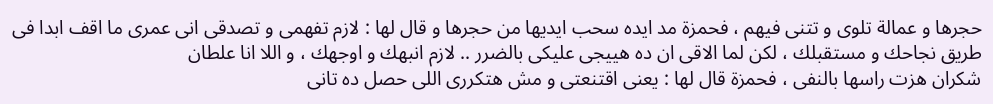حجرها و عمالة تلوى و تتنى فيهم ، فحمزة مد ايده سحب ايديها من حجرها و قال لها : لازم تفهمى و تصدقى انى عمرى ما اقف ابدا فى طريق نجاحك و مستقبلك ، لكن لما الاقى ان ده هييجى عليكى بالضرر .. لازم انبهك و اوجهك ، و اللا انا علطان
شكران هزت راسها بالنفى ، فحمزة قال لها : يعنى اقتنعتى و مش هتكررى اللى حصل ده تانى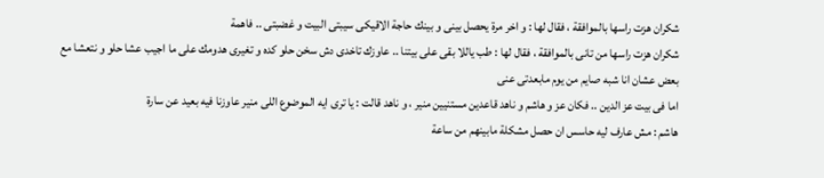شكران هزت راسها بالموافقة ، فقال لها : و اخر مرة يحصل بينى و بينك حاجة الاقيكى سيبتى البيت و غضبتى .. فاهمة
شكران هزت راسها من تانى بالموافقة ، فقال لها : طب ياللا بقى على بيتنا .. عاوزك تاخدى دش سخن حلو كده و تغيرى هدومك على ما اجيب عشا حلو و نتعشا مع بعض عشان انا شبه صايم من يوم مابعدتى عنى
اما فى بيت عز الدين .. فكان عز و هاشم و ناهد قاعدين مستنيين منير ، و ناهد قالت : يا ترى ايه الموضوع اللى منير عاوزنا فيه بعيد عن سارة
هاشم : مش عارف ليه حاسس ان حصل مشكلة مابينهم من ساعة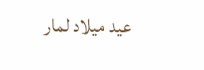عيد ميلاد لمار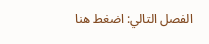الفصل التالي: اضغط هنا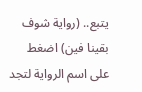يتبع.. (رواية شوف بقينا فين) اضغط على اسم الرواية لتجد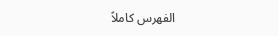الفهرس كاملاً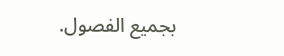بجميع الفصول.